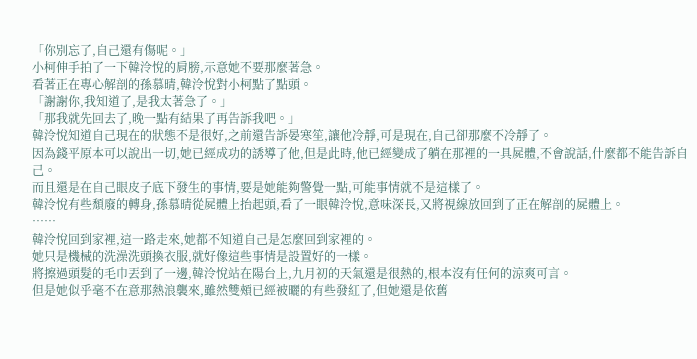「你別忘了,自己還有傷呢。」
小柯伸手拍了一下韓泠悅的肩膀,示意她不要那麼著急。
看著正在專心解剖的孫慕晴,韓泠悅對小柯點了點頭。
「謝謝你,我知道了,是我太著急了。」
「那我就先回去了,晚一點有結果了再告訴我吧。」
韓泠悅知道自己現在的狀態不是很好,之前還告訴晏寒笙,讓他冷靜,可是現在,自己卻那麼不冷靜了。
因為錢平原本可以說出一切,她已經成功的誘導了他,但是此時,他已經變成了躺在那裡的一具屍體,不會說話,什麼都不能告訴自己。
而且還是在自己眼皮子底下發生的事情,要是她能夠警覺一點,可能事情就不是這樣了。
韓泠悅有些頹廢的轉身,孫慕晴從屍體上抬起頭,看了一眼韓泠悅,意味深長,又將視線放回到了正在解剖的屍體上。
……
韓泠悅回到家裡,這一路走來,她都不知道自己是怎麼回到家裡的。
她只是機械的洗澡洗頭換衣服,就好像這些事情是設置好的一樣。
將擦過頭髮的毛巾丟到了一邊,韓泠悅站在陽台上,九月初的天氣還是很熱的,根本沒有任何的涼爽可言。
但是她似乎毫不在意那熱浪襲來,雖然雙頰已經被曬的有些發紅了,但她還是依舊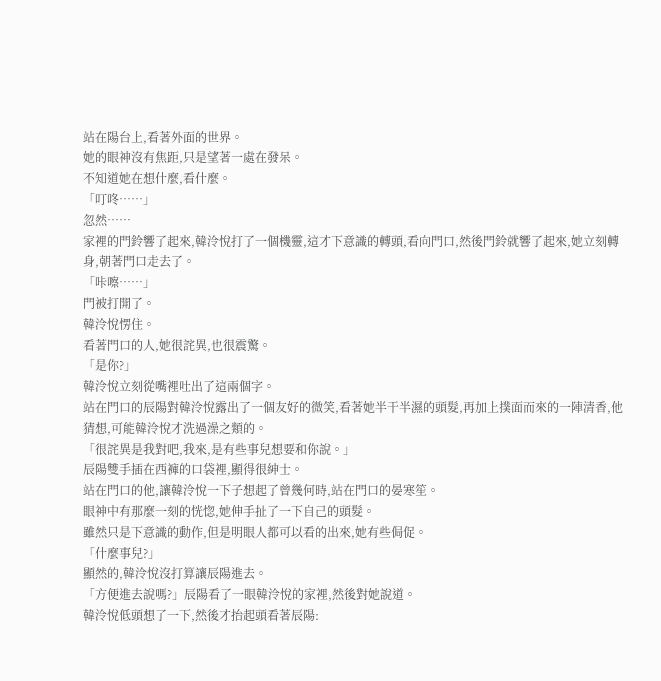站在陽台上,看著外面的世界。
她的眼神沒有焦距,只是望著一處在發呆。
不知道她在想什麼,看什麼。
「叮咚……」
忽然……
家裡的門鈴響了起來,韓泠悅打了一個機靈,這才下意識的轉頭,看向門口,然後門鈴就響了起來,她立刻轉身,朝著門口走去了。
「咔嚓……」
門被打開了。
韓泠悅愣住。
看著門口的人,她很詫異,也很震驚。
「是你?」
韓泠悅立刻從嘴裡吐出了這兩個字。
站在門口的辰陽對韓泠悅露出了一個友好的微笑,看著她半干半濕的頭髮,再加上撲面而來的一陣清香,他猜想,可能韓泠悅才洗過澡之類的。
「很詫異是我對吧,我來,是有些事兒想要和你說。」
辰陽雙手插在西褲的口袋裡,顯得很紳士。
站在門口的他,讓韓泠悅一下子想起了曾幾何時,站在門口的晏寒笙。
眼神中有那麼一刻的恍惚,她伸手扯了一下自己的頭髮。
雖然只是下意識的動作,但是明眼人都可以看的出來,她有些侷促。
「什麼事兒?」
顯然的,韓泠悅沒打算讓辰陽進去。
「方便進去說嗎?」辰陽看了一眼韓泠悅的家裡,然後對她說道。
韓泠悅低頭想了一下,然後才抬起頭看著辰陽: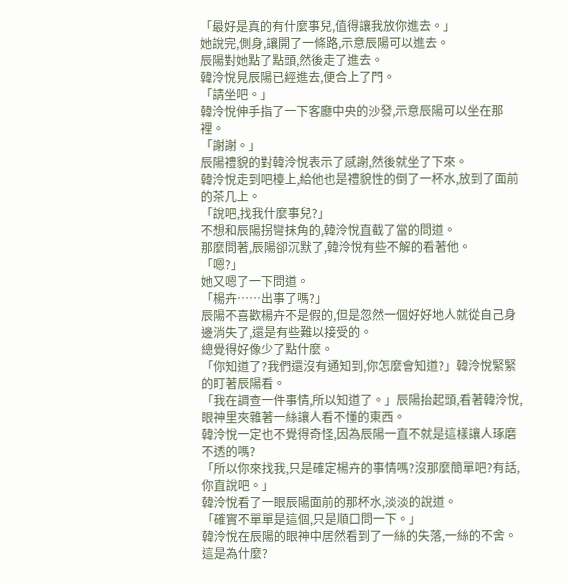「最好是真的有什麼事兒,值得讓我放你進去。」
她說完,側身,讓開了一條路,示意辰陽可以進去。
辰陽對她點了點頭,然後走了進去。
韓泠悅見辰陽已經進去,便合上了門。
「請坐吧。」
韓泠悅伸手指了一下客廳中央的沙發,示意辰陽可以坐在那裡。
「謝謝。」
辰陽禮貌的對韓泠悅表示了感謝,然後就坐了下來。
韓泠悅走到吧檯上,給他也是禮貌性的倒了一杯水,放到了面前的茶几上。
「說吧,找我什麼事兒?」
不想和辰陽拐彎抹角的,韓泠悅直截了當的問道。
那麼問著,辰陽卻沉默了,韓泠悅有些不解的看著他。
「嗯?」
她又嗯了一下問道。
「楊卉……出事了嗎?」
辰陽不喜歡楊卉不是假的,但是忽然一個好好地人就從自己身邊消失了,還是有些難以接受的。
總覺得好像少了點什麼。
「你知道了?我們還沒有通知到,你怎麼會知道?」韓泠悅緊緊的盯著辰陽看。
「我在調查一件事情,所以知道了。」辰陽抬起頭,看著韓泠悅,眼神里夾雜著一絲讓人看不懂的東西。
韓泠悅一定也不覺得奇怪,因為辰陽一直不就是這樣讓人琢磨不透的嗎?
「所以你來找我,只是確定楊卉的事情嗎?沒那麼簡單吧?有話,你直說吧。」
韓泠悅看了一眼辰陽面前的那杯水,淡淡的說道。
「確實不單單是這個,只是順口問一下。」
韓泠悅在辰陽的眼神中居然看到了一絲的失落,一絲的不舍。
這是為什麼?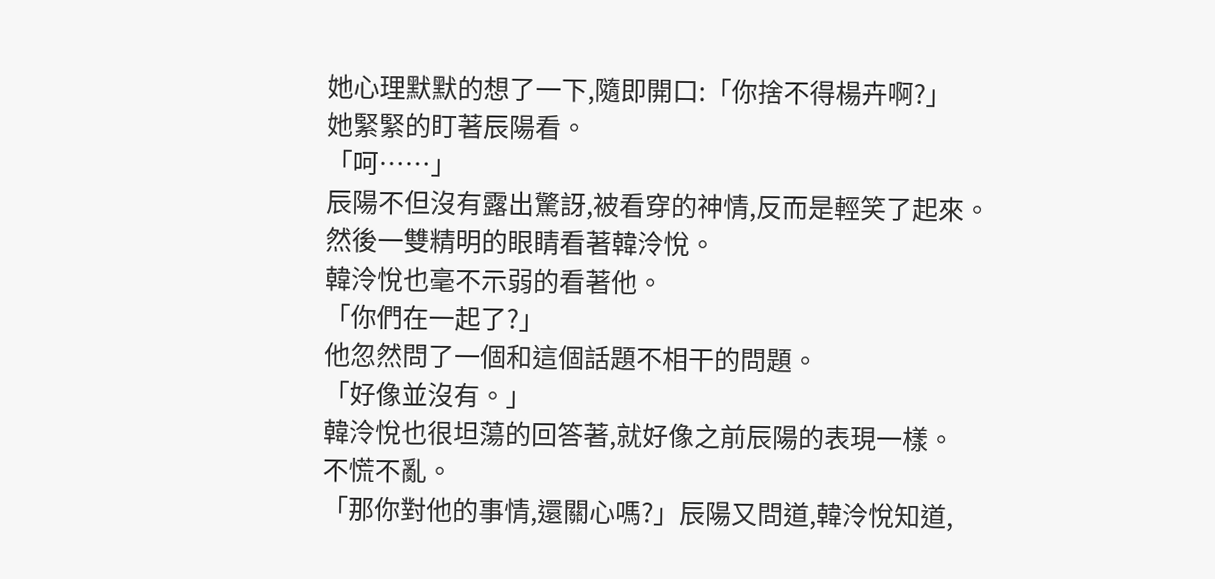她心理默默的想了一下,隨即開口:「你捨不得楊卉啊?」
她緊緊的盯著辰陽看。
「呵……」
辰陽不但沒有露出驚訝,被看穿的神情,反而是輕笑了起來。
然後一雙精明的眼睛看著韓泠悅。
韓泠悅也毫不示弱的看著他。
「你們在一起了?」
他忽然問了一個和這個話題不相干的問題。
「好像並沒有。」
韓泠悅也很坦蕩的回答著,就好像之前辰陽的表現一樣。
不慌不亂。
「那你對他的事情,還關心嗎?」辰陽又問道,韓泠悅知道,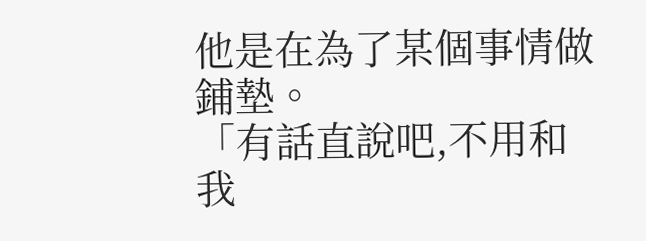他是在為了某個事情做鋪墊。
「有話直說吧,不用和我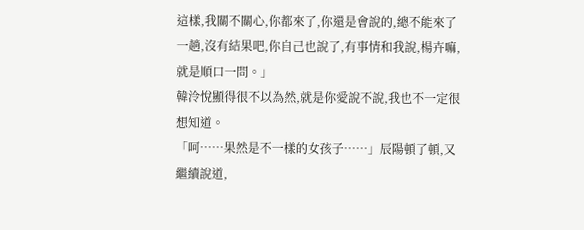這樣,我關不關心,你都來了,你還是會說的,總不能來了一趟,沒有結果吧,你自己也說了,有事情和我說,楊卉嘛,就是順口一問。」
韓泠悅顯得很不以為然,就是你愛說不說,我也不一定很想知道。
「呵……果然是不一樣的女孩子……」辰陽頓了頓,又繼續說道,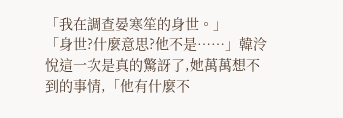「我在調查晏寒笙的身世。」
「身世?什麼意思?他不是……」韓泠悅這一次是真的驚訝了,她萬萬想不到的事情,「他有什麼不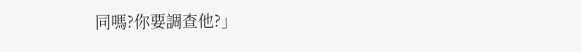同嗎?你要調查他?」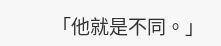「他就是不同。」